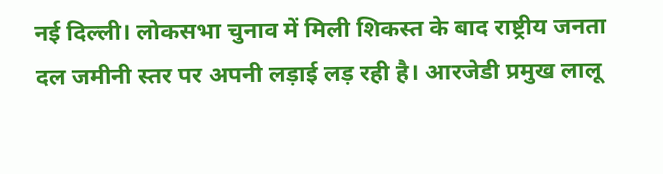नई दिल्ली। लोकसभा चुनाव में मिली शिकस्त के बाद राष्ट्रीय जनता दल जमीनी स्तर पर अपनी लड़ाई लड़ रही है। आरजेडी प्रमुख लालू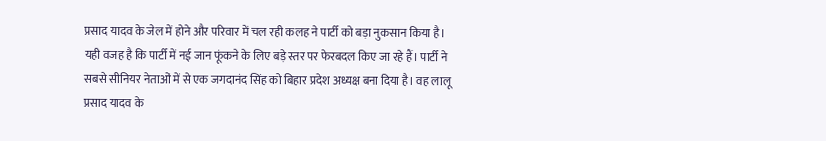प्रसाद यादव के जेल में होने और परिवार में चल रही कलह ने पार्टी को बड़ा नुकसान किया है।
यही वजह है कि पार्टी में नई जान फूंकने के लिए बड़े स्तर पर फेरबदल किए जा रहे हैं। पार्टी ने सबसे सीनियर नेताओं में से एक जगदानंद सिंह को बिहार प्रदेश अध्यक्ष बना दिया है। वह लालू प्रसाद यादव के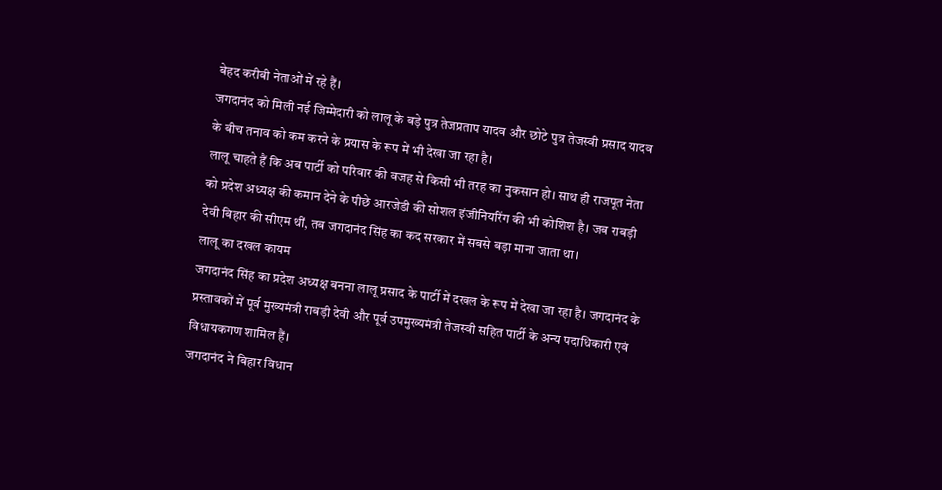बेहद करीबी नेताओं में रहे हैं।
जगदानंद को मिली नई जिम्मेदारी को लालू के बड़े पुत्र तेजप्रताप यादव और छोटे पुत्र तेजस्वी प्रसाद यादव के बीच तनाव को कम करने के प्रयास के रूप में भी देखा जा रहा है।
लालू चाहते हैं कि अब पार्टी को परिवार की वजह से किसी भी तरह का नुकसान हो। साथ ही राजपूत नेता को प्रदेश अध्यक्ष की कमान देने के पीछे आरजेडी की सोशल इंजीनियरिंग की भी कोशिश है। जब राबड़ी देवी बिहार की सीएम थीं, तब जगदानंद सिंह का कद सरकार में सबसे बड़ा माना जाता था।
लालू का दखल कायम
जगदानंद सिंह का प्रदेश अध्यक्ष बनना लालू प्रसाद के पार्टी में दखल के रूप में देखा जा रहा है। जगदानंद के प्रस्तावकों में पूर्व मुख्यमंत्री राबड़ी देवी और पूर्व उपमुख्यमंत्री तेजस्वी सहित पार्टी के अन्य पदाधिकारी एवं विधायकगण शामिल हैं।
जगदानंद ने बिहार विधान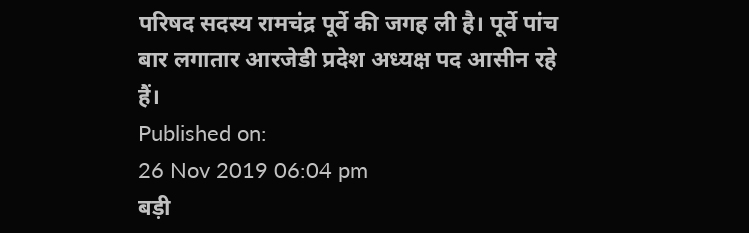परिषद सदस्य रामचंद्र पूर्वे की जगह ली है। पूर्वे पांच बार लगातार आरजेडी प्रदेश अध्यक्ष पद आसीन रहे हैं।
Published on:
26 Nov 2019 06:04 pm
बड़ी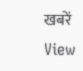खबरें
View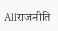Allराजनीति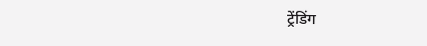ट्रेंडिंग